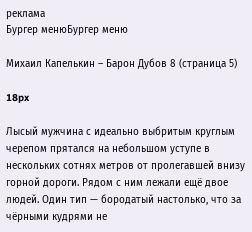реклама
Бургер менюБургер меню

Михаил Капелькин – Барон Дубов 8 (страница 5)

18px

Лысый мужчина с идеально выбритым круглым черепом прятался на небольшом уступе в нескольких сотнях метров от пролегавшей внизу горной дороги. Рядом с ним лежали ещё двое людей. Один тип — бородатый настолько, что за чёрными кудрями не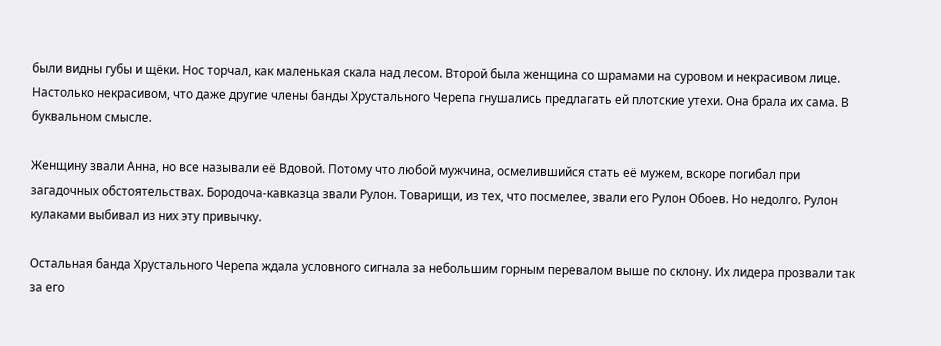были видны губы и щёки. Нос торчал, как маленькая скала над лесом. Второй была женщина со шрамами на суровом и некрасивом лице. Настолько некрасивом, что даже другие члены банды Хрустального Черепа гнушались предлагать ей плотские утехи. Она брала их сама. В буквальном смысле.

Женщину звали Анна, но все называли её Вдовой. Потому что любой мужчина, осмелившийся стать её мужем, вскоре погибал при загадочных обстоятельствах. Бородоча-кавказца звали Рулон. Товарищи, из тех, что посмелее, звали его Рулон Обоев. Но недолго. Рулон кулаками выбивал из них эту привычку.

Остальная банда Хрустального Черепа ждала условного сигнала за небольшим горным перевалом выше по склону. Их лидера прозвали так за его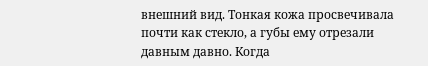внешний вид. Тонкая кожа просвечивала почти как стекло, а губы ему отрезали давным давно. Когда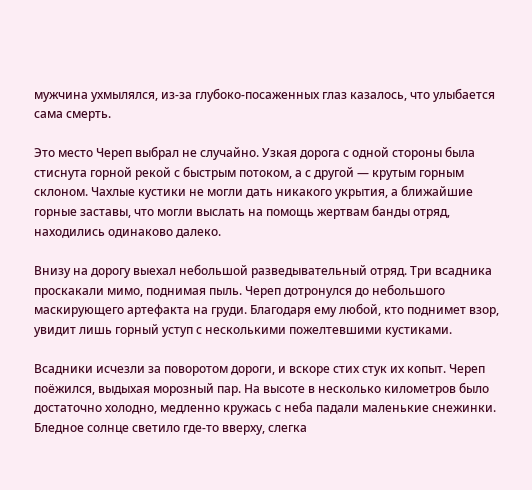мужчина ухмылялся, из-за глубоко-посаженных глаз казалось, что улыбается сама смерть.

Это место Череп выбрал не случайно. Узкая дорога с одной стороны была стиснута горной рекой с быстрым потоком, а с другой — крутым горным склоном. Чахлые кустики не могли дать никакого укрытия, а ближайшие горные заставы, что могли выслать на помощь жертвам банды отряд, находились одинаково далеко.

Внизу на дорогу выехал небольшой разведывательный отряд. Три всадника проскакали мимо, поднимая пыль. Череп дотронулся до небольшого маскирующего артефакта на груди. Благодаря ему любой, кто поднимет взор, увидит лишь горный уступ с несколькими пожелтевшими кустиками.

Всадники исчезли за поворотом дороги, и вскоре стих стук их копыт. Череп поёжился, выдыхая морозный пар. На высоте в несколько километров было достаточно холодно, медленно кружась с неба падали маленькие снежинки. Бледное солнце светило где-то вверху, слегка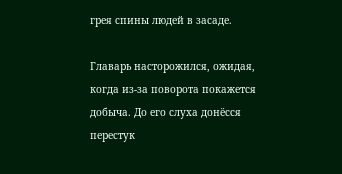грея спины людей в засаде.

Главарь насторожился, ожидая, когда из-за поворота покажется добыча. До его слуха донёсся перестук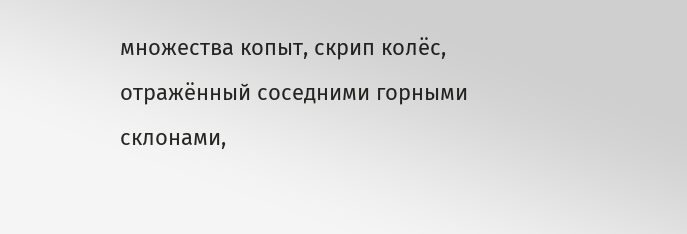множества копыт, скрип колёс, отражённый соседними горными склонами,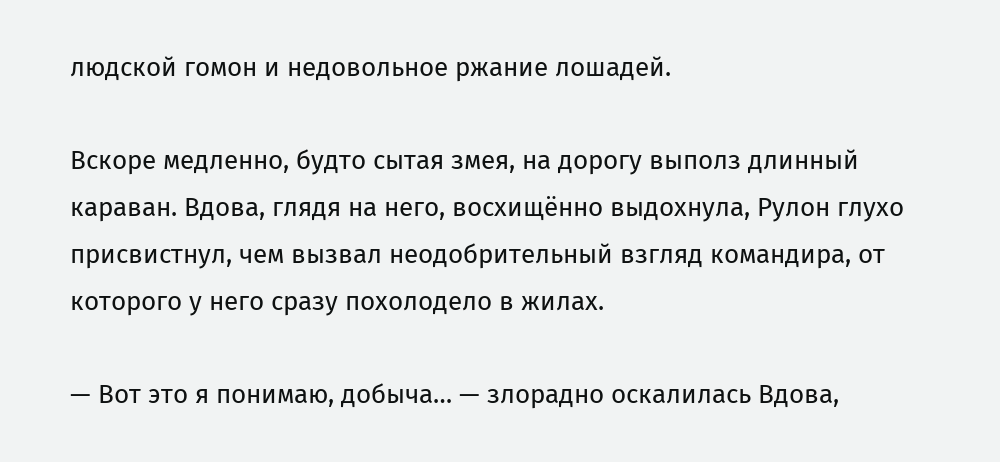людской гомон и недовольное ржание лошадей.

Вскоре медленно, будто сытая змея, на дорогу выполз длинный караван. Вдова, глядя на него, восхищённо выдохнула, Рулон глухо присвистнул, чем вызвал неодобрительный взгляд командира, от которого у него сразу похолодело в жилах.

— Вот это я понимаю, добыча… — злорадно оскалилась Вдова,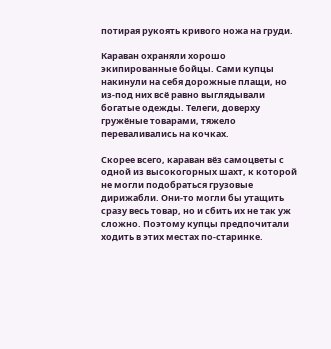потирая рукоять кривого ножа на груди.

Караван охраняли хорошо экипированные бойцы. Сами купцы накинули на себя дорожные плащи, но из-под них всё равно выглядывали богатые одежды. Телеги, доверху гружёные товарами, тяжело переваливались на кочках.

Скорее всего, караван вёз самоцветы с одной из высокогорных шахт, к которой не могли подобраться грузовые дирижабли. Они-то могли бы утащить сразу весь товар, но и сбить их не так уж сложно. Поэтому купцы предпочитали ходить в этих местах по-старинке.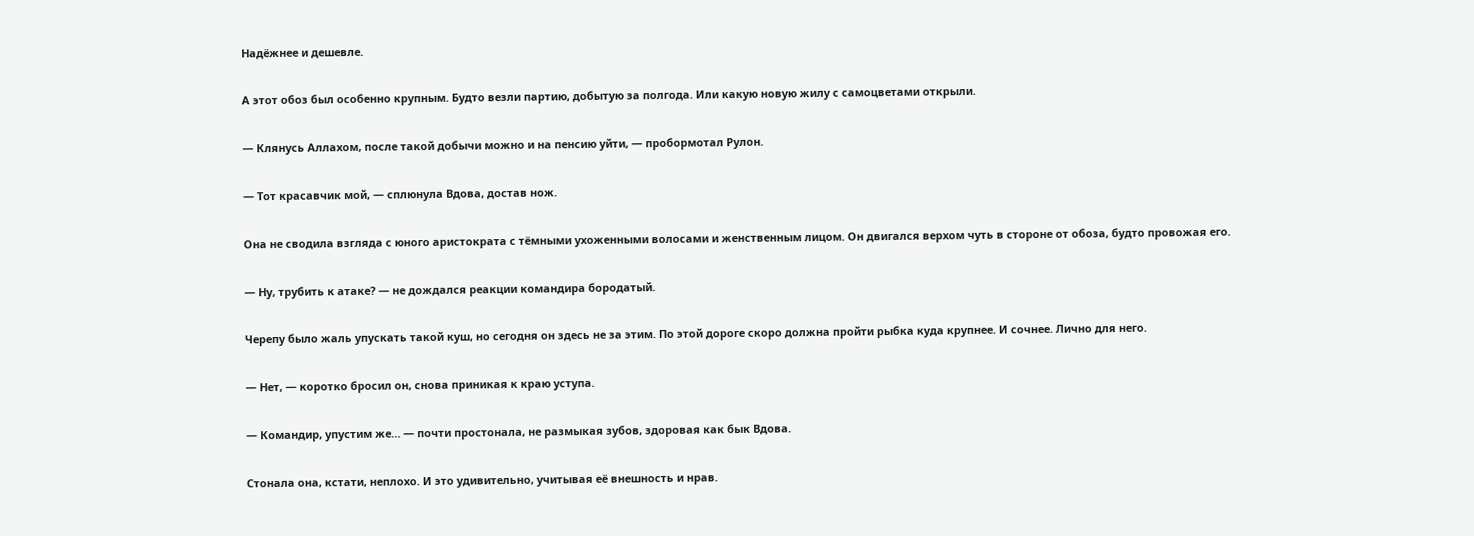Надёжнее и дешевле.

А этот обоз был особенно крупным. Будто везли партию, добытую за полгода. Или какую новую жилу с самоцветами открыли.

— Клянусь Аллахом, после такой добычи можно и на пенсию уйти, — пробормотал Рулон.

— Тот красавчик мой, — сплюнула Вдова, достав нож.

Она не сводила взгляда с юного аристократа с тёмными ухоженными волосами и женственным лицом. Он двигался верхом чуть в стороне от обоза, будто провожая его.

— Ну, трубить к атаке? — не дождался реакции командира бородатый.

Черепу было жаль упускать такой куш, но сегодня он здесь не за этим. По этой дороге скоро должна пройти рыбка куда крупнее. И сочнее. Лично для него.

— Нет, — коротко бросил он, снова приникая к краю уступа.

— Командир, упустим же… — почти простонала, не размыкая зубов, здоровая как бык Вдова.

Стонала она, кстати, неплохо. И это удивительно, учитывая её внешность и нрав.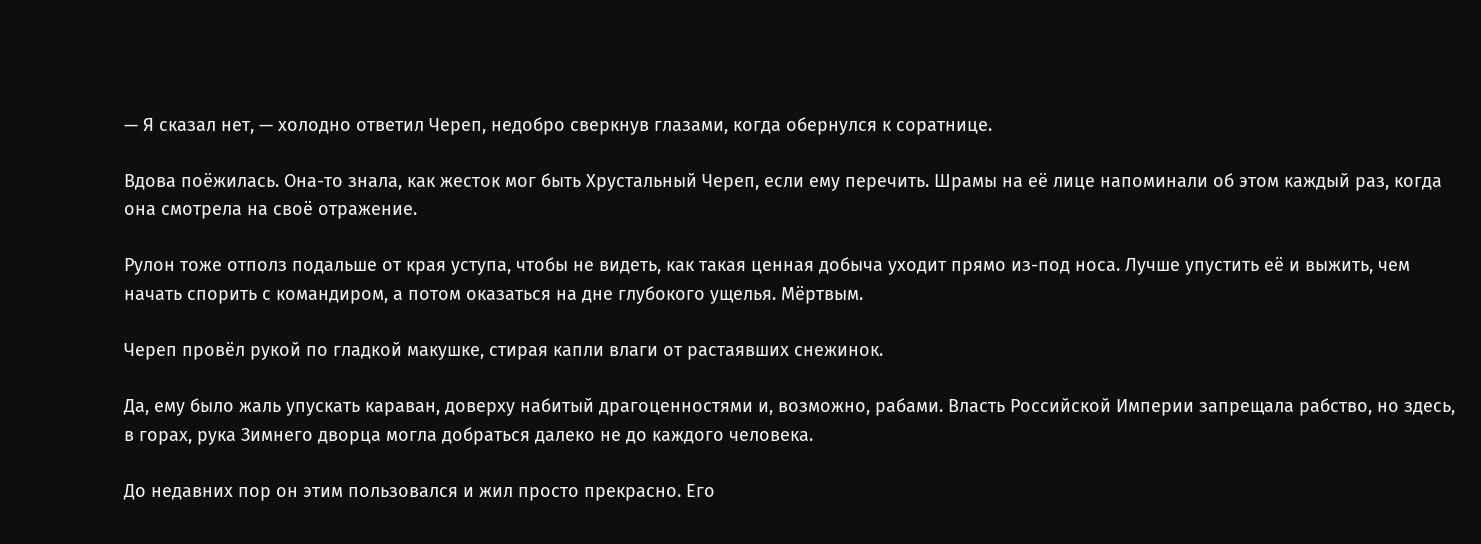— Я сказал нет, — холодно ответил Череп, недобро сверкнув глазами, когда обернулся к соратнице.

Вдова поёжилась. Она-то знала, как жесток мог быть Хрустальный Череп, если ему перечить. Шрамы на её лице напоминали об этом каждый раз, когда она смотрела на своё отражение.

Рулон тоже отполз подальше от края уступа, чтобы не видеть, как такая ценная добыча уходит прямо из-под носа. Лучше упустить её и выжить, чем начать спорить с командиром, а потом оказаться на дне глубокого ущелья. Мёртвым.

Череп провёл рукой по гладкой макушке, стирая капли влаги от растаявших снежинок.

Да, ему было жаль упускать караван, доверху набитый драгоценностями и, возможно, рабами. Власть Российской Империи запрещала рабство, но здесь, в горах, рука Зимнего дворца могла добраться далеко не до каждого человека.

До недавних пор он этим пользовался и жил просто прекрасно. Его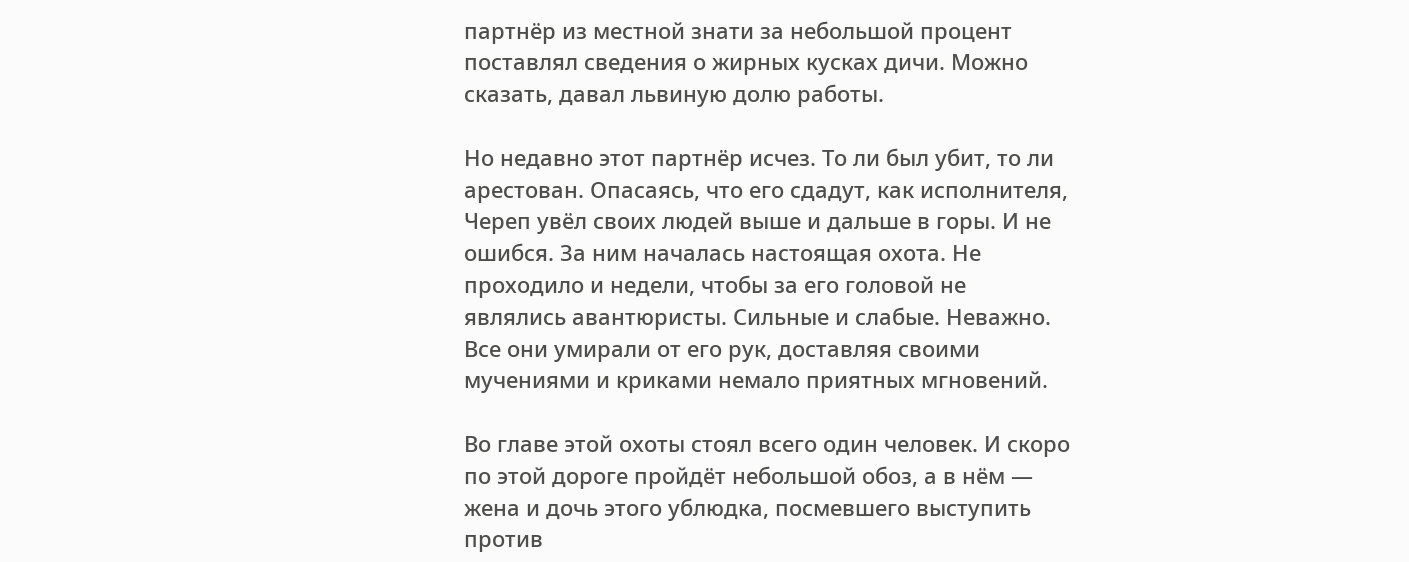партнёр из местной знати за небольшой процент поставлял сведения о жирных кусках дичи. Можно сказать, давал львиную долю работы.

Но недавно этот партнёр исчез. То ли был убит, то ли арестован. Опасаясь, что его сдадут, как исполнителя, Череп увёл своих людей выше и дальше в горы. И не ошибся. За ним началась настоящая охота. Не проходило и недели, чтобы за его головой не являлись авантюристы. Сильные и слабые. Неважно. Все они умирали от его рук, доставляя своими мучениями и криками немало приятных мгновений.

Во главе этой охоты стоял всего один человек. И скоро по этой дороге пройдёт небольшой обоз, а в нём — жена и дочь этого ублюдка, посмевшего выступить против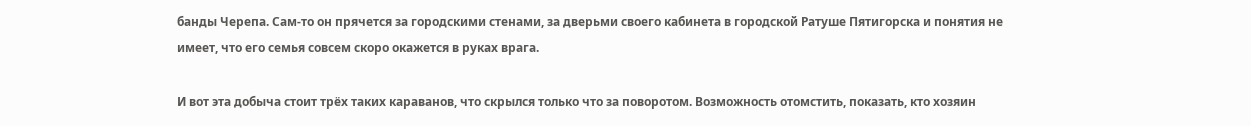банды Черепа. Сам-то он прячется за городскими стенами, за дверьми своего кабинета в городской Ратуше Пятигорска и понятия не имеет, что его семья совсем скоро окажется в руках врага.

И вот эта добыча стоит трёх таких караванов, что скрылся только что за поворотом. Возможность отомстить, показать, кто хозяин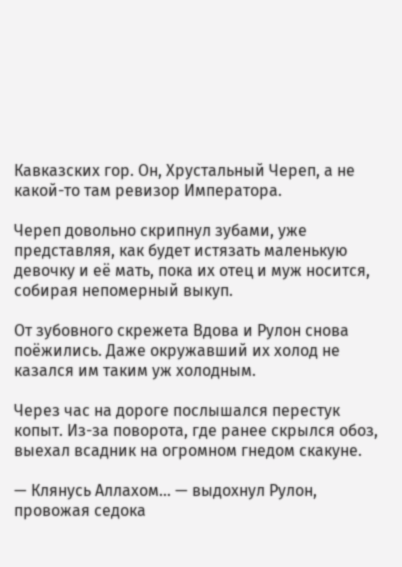Кавказских гор. Он, Хрустальный Череп, а не какой-то там ревизор Императора.

Череп довольно скрипнул зубами, уже представляя, как будет истязать маленькую девочку и её мать, пока их отец и муж носится, собирая непомерный выкуп.

От зубовного скрежета Вдова и Рулон снова поёжились. Даже окружавший их холод не казался им таким уж холодным.

Через час на дороге послышался перестук копыт. Из-за поворота, где ранее скрылся обоз, выехал всадник на огромном гнедом скакуне.

— Клянусь Аллахом… — выдохнул Рулон, провожая седока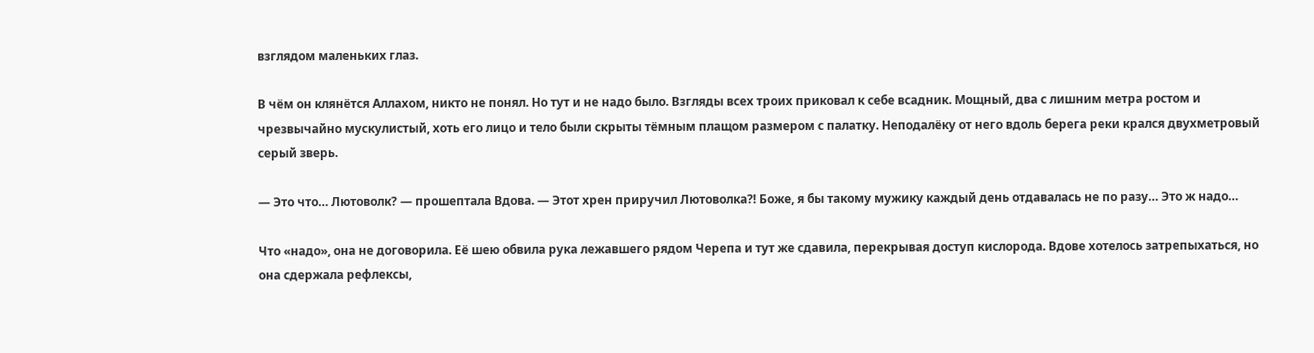взглядом маленьких глаз.

В чём он клянётся Аллахом, никто не понял. Но тут и не надо было. Взгляды всех троих приковал к себе всадник. Мощный, два с лишним метра ростом и чрезвычайно мускулистый, хоть его лицо и тело были скрыты тёмным плащом размером с палатку. Неподалёку от него вдоль берега реки крался двухметровый серый зверь.

— Это что… Лютоволк? — прошептала Вдова. — Этот хрен приручил Лютоволка⁈ Боже, я бы такому мужику каждый день отдавалась не по разу… Это ж надо…

Что «надо», она не договорила. Её шею обвила рука лежавшего рядом Черепа и тут же сдавила, перекрывая доступ кислорода. Вдове хотелось затрепыхаться, но она сдержала рефлексы,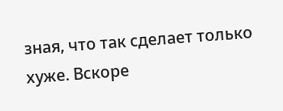зная, что так сделает только хуже. Вскоре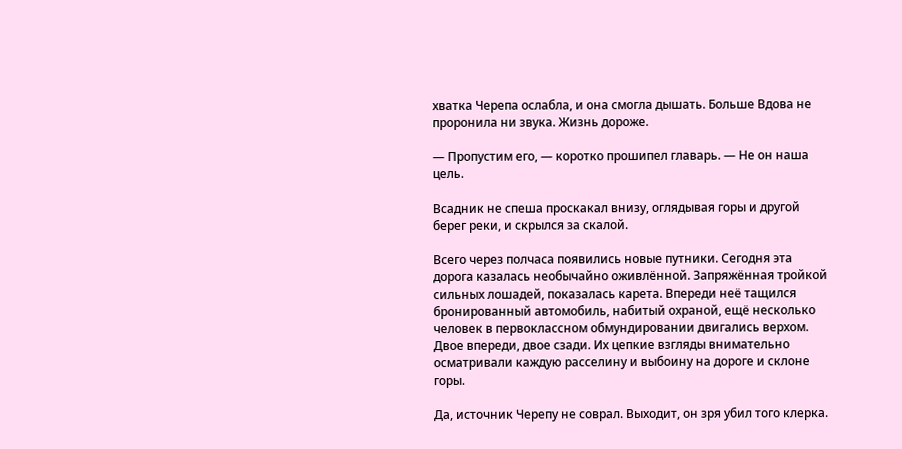хватка Черепа ослабла, и она смогла дышать. Больше Вдова не проронила ни звука. Жизнь дороже.

— Пропустим его, — коротко прошипел главарь. — Не он наша цель.

Всадник не спеша проскакал внизу, оглядывая горы и другой берег реки, и скрылся за скалой.

Всего через полчаса появились новые путники. Сегодня эта дорога казалась необычайно оживлённой. Запряжённая тройкой сильных лошадей, показалась карета. Впереди неё тащился бронированный автомобиль, набитый охраной, ещё несколько человек в первоклассном обмундировании двигались верхом. Двое впереди, двое сзади. Их цепкие взгляды внимательно осматривали каждую расселину и выбоину на дороге и склоне горы.

Да, источник Черепу не соврал. Выходит, он зря убил того клерка.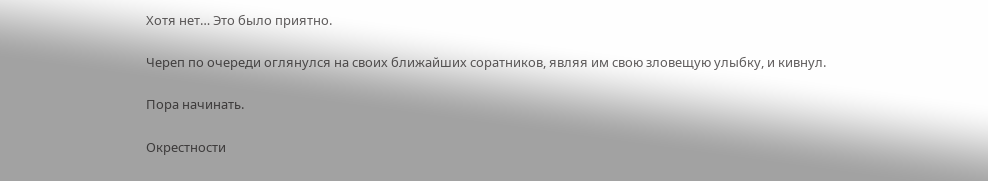Хотя нет… Это было приятно.

Череп по очереди оглянулся на своих ближайших соратников, являя им свою зловещую улыбку, и кивнул.

Пора начинать.

Окрестности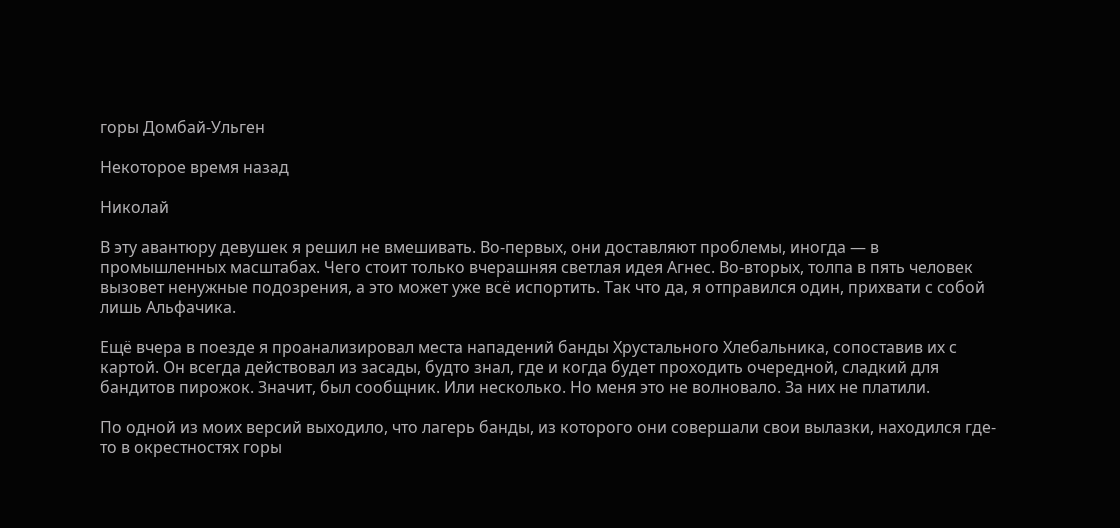горы Домбай-Ульген

Некоторое время назад

Николай

В эту авантюру девушек я решил не вмешивать. Во-первых, они доставляют проблемы, иногда — в промышленных масштабах. Чего стоит только вчерашняя светлая идея Агнес. Во-вторых, толпа в пять человек вызовет ненужные подозрения, а это может уже всё испортить. Так что да, я отправился один, прихвати с собой лишь Альфачика.

Ещё вчера в поезде я проанализировал места нападений банды Хрустального Хлебальника, сопоставив их с картой. Он всегда действовал из засады, будто знал, где и когда будет проходить очередной, сладкий для бандитов пирожок. Значит, был сообщник. Или несколько. Но меня это не волновало. За них не платили.

По одной из моих версий выходило, что лагерь банды, из которого они совершали свои вылазки, находился где-то в окрестностях горы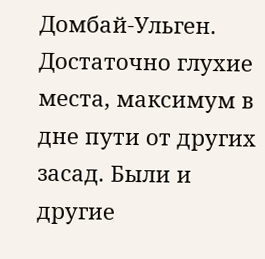Домбай-Ульген. Достаточно глухие места, максимум в дне пути от других засад. Были и другие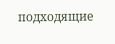подходящие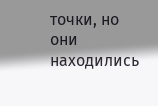точки, но они находились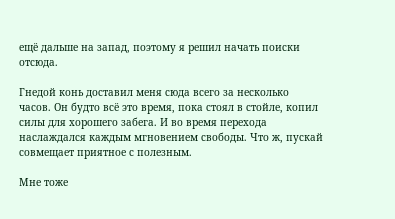ещё дальше на запад, поэтому я решил начать поиски отсюда.

Гнедой конь доставил меня сюда всего за несколько часов. Он будто всё это время, пока стоял в стойле, копил силы для хорошего забега. И во время перехода наслаждался каждым мгновением свободы. Что ж, пускай совмещает приятное с полезным.

Мне тоже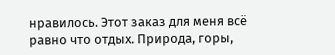нравилось. Этот заказ для меня всё равно что отдых. Природа, горы,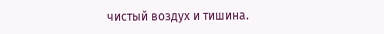чистый воздух и тишина.